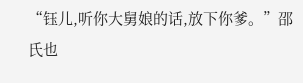“钰儿,听你大舅娘的话,放下你爹。”邵氏也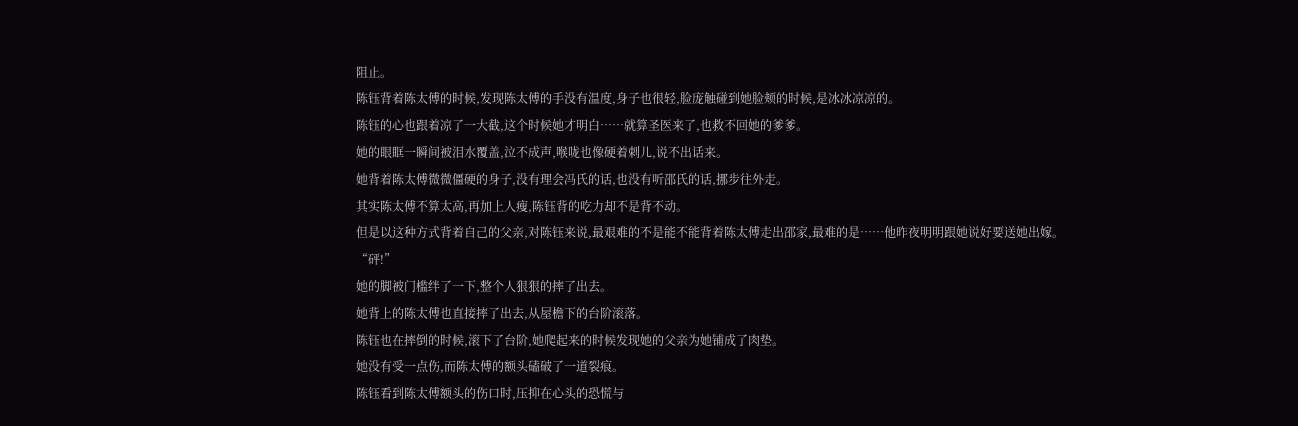阻止。
陈钰背着陈太傅的时候,发现陈太傅的手没有温度,身子也很轻,脸庞触碰到她脸颊的时候,是冰冰凉凉的。
陈钰的心也跟着凉了一大截,这个时候她才明白……就算圣医来了,也救不回她的爹爹。
她的眼眶一瞬间被泪水覆盖,泣不成声,喉咙也像硬着刺儿,说不出话来。
她背着陈太傅微微僵硬的身子,没有理会冯氏的话,也没有听邵氏的话,挪步往外走。
其实陈太傅不算太高,再加上人瘦,陈钰背的吃力却不是背不动。
但是以这种方式背着自己的父亲,对陈钰来说,最艰难的不是能不能背着陈太傅走出邵家,最难的是……他昨夜明明跟她说好要送她出嫁。
“砰!”
她的脚被门槛绊了一下,整个人狠狠的摔了出去。
她背上的陈太傅也直接摔了出去,从屋檐下的台阶滚落。
陈钰也在摔倒的时候,滚下了台阶,她爬起来的时候发现她的父亲为她铺成了肉垫。
她没有受一点伤,而陈太傅的额头磕破了一道裂痕。
陈钰看到陈太傅额头的伤口时,压抑在心头的恐慌与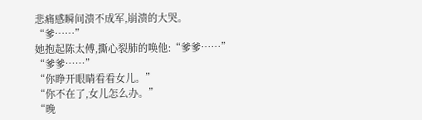悲痛感瞬间溃不成军,崩溃的大哭。
“爹……”
她抱起陈太傅,撕心裂肺的唤他:“爹爹……”
“爹爹……”
“你睁开眼睛看看女儿。”
“你不在了,女儿怎么办。”
“晚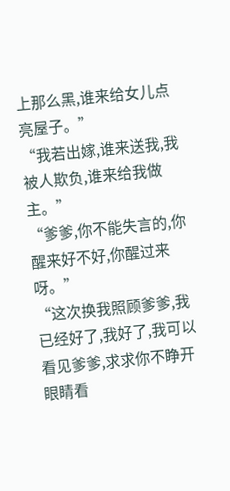上那么黑,谁来给女儿点亮屋子。”
“我若出嫁,谁来送我,我被人欺负,谁来给我做主。”
“爹爹,你不能失言的,你醒来好不好,你醒过来呀。”
“这次换我照顾爹爹,我已经好了,我好了,我可以看见爹爹,求求你不睁开眼睛看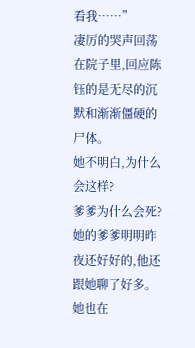看我……”
凄厉的哭声回荡在院子里,回应陈钰的是无尽的沉默和渐渐僵硬的尸体。
她不明白,为什么会这样?
爹爹为什么会死?
她的爹爹明明昨夜还好好的,他还跟她聊了好多。
她也在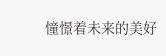憧憬着未来的美好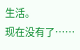生活。
现在没有了……